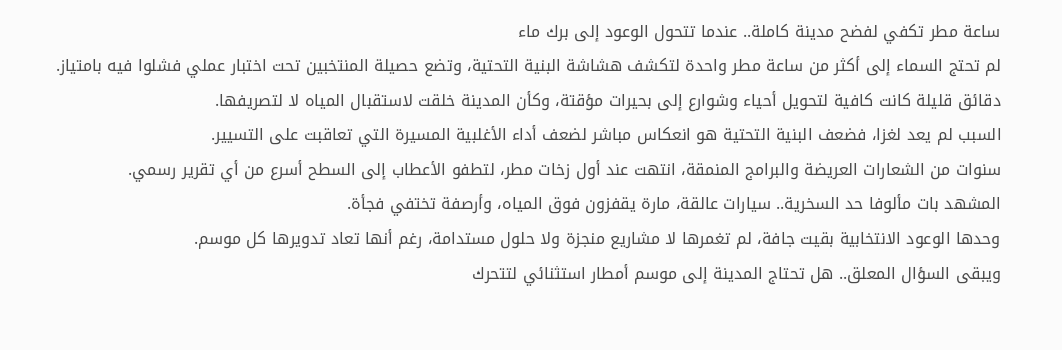ساعة مطر تكفي لفضح مدينة كاملة.. عندما تتحول الوعود إلى برك ماء
لم تحتج السماء إلى أكثر من ساعة مطر واحدة لتكشف هشاشة البنية التحتية، وتضع حصيلة المنتخبين تحت اختبار عملي فشلوا فيه بامتياز.
دقائق قليلة كانت كافية لتحويل أحياء وشوارع إلى بحيرات مؤقتة، وكأن المدينة خلقت لاستقبال المياه لا لتصريفها.
السبب لم يعد لغزا، فضعف البنية التحتية هو انعكاس مباشر لضعف أداء الأغلبية المسيرة التي تعاقبت على التسيير.
سنوات من الشعارات العريضة والبرامج المنمقة، انتهت عند أول زخات مطر، لتطفو الأعطاب إلى السطح أسرع من أي تقرير رسمي.
المشهد بات مألوفا حد السخرية.. سيارات عالقة، مارة يقفزون فوق المياه، وأرصفة تختفي فجأة.
وحدها الوعود الانتخابية بقيت جافة، لم تغمرها لا مشاريع منجزة ولا حلول مستدامة، رغم أنها تعاد تدويرها كل موسم.
ويبقى السؤال المعلق.. هل تحتاج المدينة إلى موسم أمطار استثنائي لتتحرك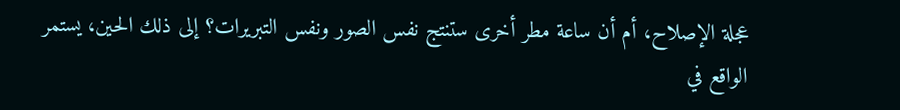عجلة الإصلاح، أم أن ساعة مطر أخرى ستنتج نفس الصور ونفس التبريرات؟ إلى ذلك الحين، يستمر الواقع في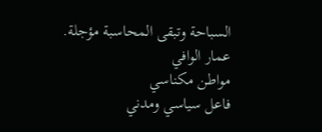السباحة وتبقى المحاسبة مؤجلة.
عمار الوافي
مواطن مكناسي
فاعل سياسي ومدني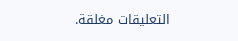التعليقات مغلقة.